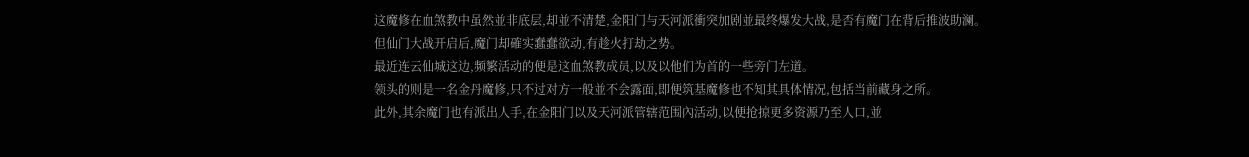这魔修在血煞教中虽然並非底层,却並不清楚,金阳门与天河派衝突加剧並最终爆发大战,是否有魔门在背后推波助澜。
但仙门大战开启后,魔门却確实蠢蠢欲动,有趁火打劫之势。
最近连云仙城这边,频繁活动的便是这血煞教成员,以及以他们为首的一些旁门左道。
领头的则是一名金丹魔修,只不过对方一般並不会露面,即便筑基魔修也不知其具体情况,包括当前藏身之所。
此外,其余魔门也有派出人手,在金阳门以及天河派管辖范围內活动,以便抢掠更多资源乃至人口,並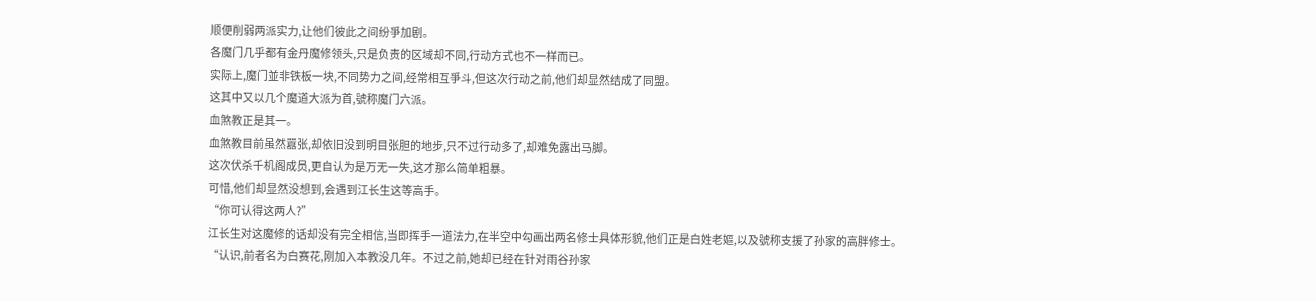顺便削弱两派实力,让他们彼此之间纷爭加剧。
各魔门几乎都有金丹魔修领头,只是负责的区域却不同,行动方式也不一样而已。
实际上,魔门並非铁板一块,不同势力之间,经常相互爭斗,但这次行动之前,他们却显然结成了同盟。
这其中又以几个魔道大派为首,號称魔门六派。
血煞教正是其一。
血煞教目前虽然囂张,却依旧没到明目张胆的地步,只不过行动多了,却难免露出马脚。
这次伏杀千机阁成员,更自认为是万无一失,这才那么简单粗暴。
可惜,他们却显然没想到,会遇到江长生这等高手。
“你可认得这两人?”
江长生对这魔修的话却没有完全相信,当即挥手一道法力,在半空中勾画出两名修士具体形貌,他们正是白姓老嫗,以及號称支援了孙家的高胖修士。
“认识,前者名为白赛花,刚加入本教没几年。不过之前,她却已经在针对雨谷孙家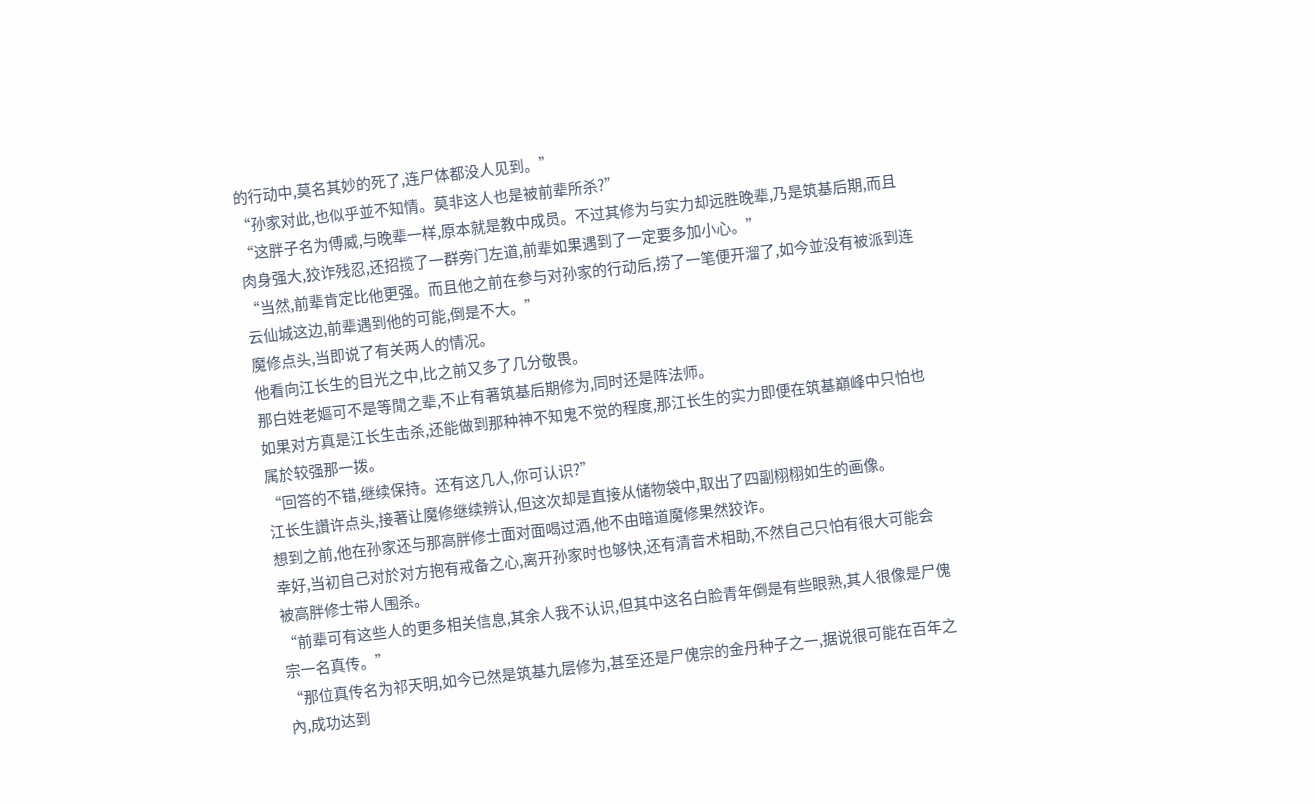的行动中,莫名其妙的死了,连尸体都没人见到。”
“孙家对此,也似乎並不知情。莫非这人也是被前辈所杀?”
“这胖子名为傅威,与晚辈一样,原本就是教中成员。不过其修为与实力却远胜晚辈,乃是筑基后期,而且肉身强大,狡诈残忍,还招揽了一群旁门左道,前辈如果遇到了一定要多加小心。”
“当然,前辈肯定比他更强。而且他之前在参与对孙家的行动后,捞了一笔便开溜了,如今並没有被派到连云仙城这边,前辈遇到他的可能,倒是不大。”
魔修点头,当即说了有关两人的情况。
他看向江长生的目光之中,比之前又多了几分敬畏。
那白姓老嫗可不是等閒之辈,不止有著筑基后期修为,同时还是阵法师。
如果对方真是江长生击杀,还能做到那种神不知鬼不觉的程度,那江长生的实力即便在筑基巔峰中只怕也属於较强那一拨。
“回答的不错,继续保持。还有这几人,你可认识?”
江长生讚许点头,接著让魔修继续辨认,但这次却是直接从储物袋中,取出了四副栩栩如生的画像。
想到之前,他在孙家还与那高胖修士面对面喝过酒,他不由暗道魔修果然狡诈。
幸好,当初自己对於对方抱有戒备之心,离开孙家时也够快,还有清音术相助,不然自己只怕有很大可能会被高胖修士带人围杀。
“前辈可有这些人的更多相关信息,其余人我不认识,但其中这名白脸青年倒是有些眼熟,其人很像是尸傀宗一名真传。”
“那位真传名为祁天明,如今已然是筑基九层修为,甚至还是尸傀宗的金丹种子之一,据说很可能在百年之內,成功达到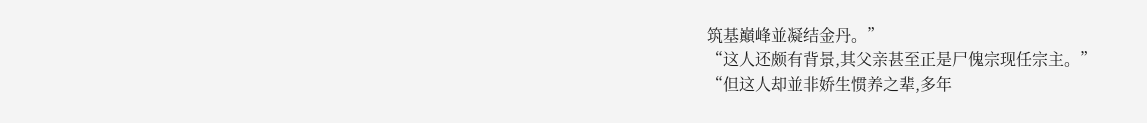筑基巔峰並凝结金丹。”
“这人还颇有背景,其父亲甚至正是尸傀宗现任宗主。”
“但这人却並非娇生惯养之辈,多年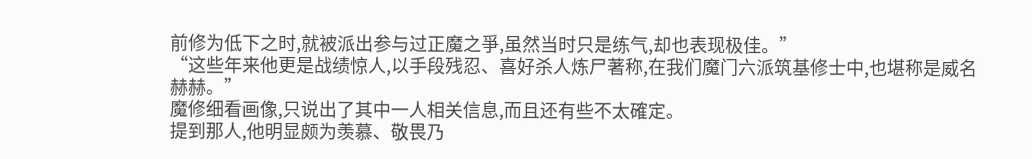前修为低下之时,就被派出参与过正魔之爭,虽然当时只是练气,却也表现极佳。”
“这些年来他更是战绩惊人,以手段残忍、喜好杀人炼尸著称,在我们魔门六派筑基修士中,也堪称是威名赫赫。”
魔修细看画像,只说出了其中一人相关信息,而且还有些不太確定。
提到那人,他明显颇为羡慕、敬畏乃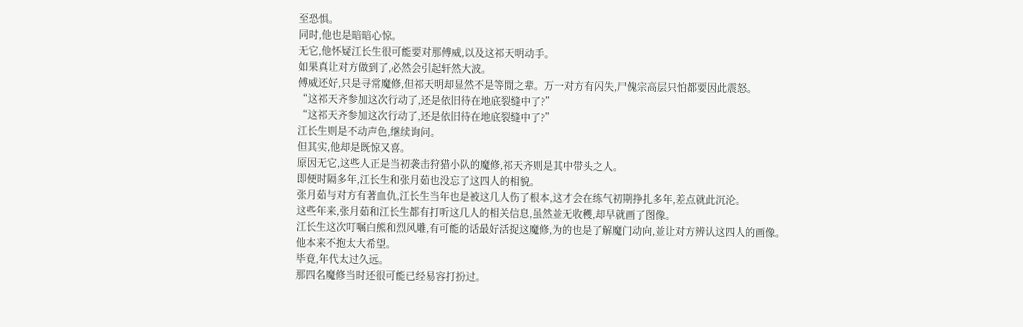至恐惧。
同时,他也是暗暗心惊。
无它,他怀疑江长生很可能要对那傅威,以及这祁天明动手。
如果真让对方做到了,必然会引起轩然大波。
傅威还好,只是寻常魔修,但祁天明却显然不是等閒之辈。万一对方有闪失,尸傀宗高层只怕都要因此震怒。
“这祁天齐参加这次行动了,还是依旧待在地底裂缝中了?”
“这祁天齐参加这次行动了,还是依旧待在地底裂缝中了?”
江长生则是不动声色,继续询问。
但其实,他却是既惊又喜。
原因无它,这些人正是当初袭击狩猎小队的魔修,祁天齐则是其中带头之人。
即便时隔多年,江长生和张月茹也没忘了这四人的相貌。
张月茹与对方有著血仇,江长生当年也是被这几人伤了根本,这才会在练气初期挣扎多年,差点就此沉沦。
这些年来,张月茹和江长生都有打听这几人的相关信息,虽然並无收穫,却早就画了图像。
江长生这次叮嘱白熊和烈风雕,有可能的话最好活捉这魔修,为的也是了解魔门动向,並让对方辨认这四人的画像。
他本来不抱太大希望。
毕竟,年代太过久远。
那四名魔修当时还很可能已经易容打扮过。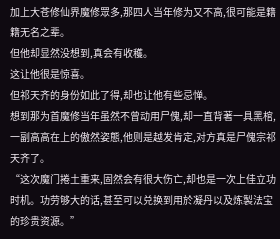加上大苍修仙界魔修眾多,那四人当年修为又不高,很可能是籍籍无名之辈。
但他却显然没想到,真会有收穫。
这让他很是惊喜。
但祁天齐的身份如此了得,却也让他有些忌惮。
想到那为首魔修当年虽然不曾动用尸傀,却一直背著一具黑棺,一副高高在上的傲然姿態,他则是越发肯定,对方真是尸傀宗祁天齐了。
“这次魔门捲土重来,固然会有很大伤亡,却也是一次上佳立功时机。功劳够大的话,甚至可以兑换到用於凝丹以及炼製法宝的珍贵资源。”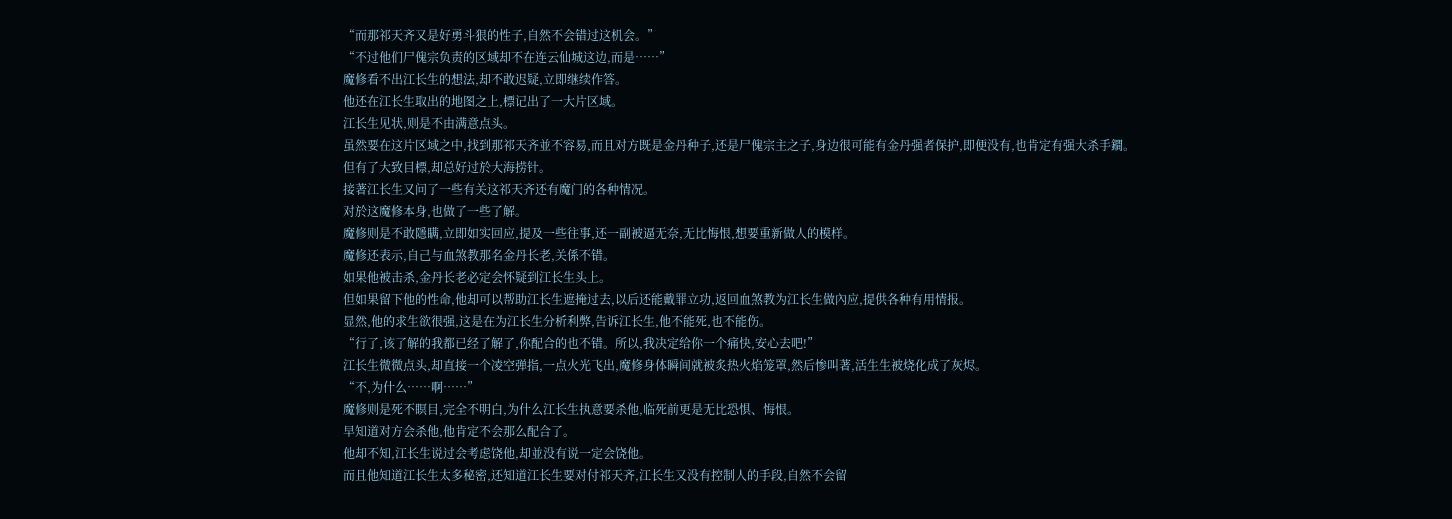“而那祁天齐又是好勇斗狠的性子,自然不会错过这机会。”
“不过他们尸傀宗负责的区域却不在连云仙城这边,而是……”
魔修看不出江长生的想法,却不敢迟疑,立即继续作答。
他还在江长生取出的地图之上,標记出了一大片区域。
江长生见状,则是不由满意点头。
虽然要在这片区域之中,找到那祁天齐並不容易,而且对方既是金丹种子,还是尸傀宗主之子,身边很可能有金丹强者保护,即便没有,也肯定有强大杀手鐧。
但有了大致目標,却总好过於大海捞针。
接著江长生又问了一些有关这祁天齐还有魔门的各种情况。
对於这魔修本身,也做了一些了解。
魔修则是不敢隱瞒,立即如实回应,提及一些往事,还一副被逼无奈,无比悔恨,想要重新做人的模样。
魔修还表示,自己与血煞教那名金丹长老,关係不错。
如果他被击杀,金丹长老必定会怀疑到江长生头上。
但如果留下他的性命,他却可以帮助江长生遮掩过去,以后还能戴罪立功,返回血煞教为江长生做內应,提供各种有用情报。
显然,他的求生欲很强,这是在为江长生分析利弊,告诉江长生,他不能死,也不能伤。
“行了,该了解的我都已经了解了,你配合的也不错。所以,我决定给你一个痛快,安心去吧!”
江长生微微点头,却直接一个凌空弹指,一点火光飞出,魔修身体瞬间就被炙热火焰笼罩,然后惨叫著,活生生被烧化成了灰烬。
“不,为什么……啊……”
魔修则是死不瞑目,完全不明白,为什么江长生执意要杀他,临死前更是无比恐惧、悔恨。
早知道对方会杀他,他肯定不会那么配合了。
他却不知,江长生说过会考虑饶他,却並没有说一定会饶他。
而且他知道江长生太多秘密,还知道江长生要对付祁天齐,江长生又没有控制人的手段,自然不会留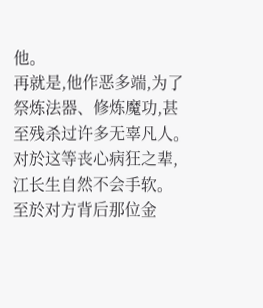他。
再就是,他作恶多端,为了祭炼法器、修炼魔功,甚至残杀过许多无辜凡人。
对於这等丧心病狂之辈,江长生自然不会手软。
至於对方背后那位金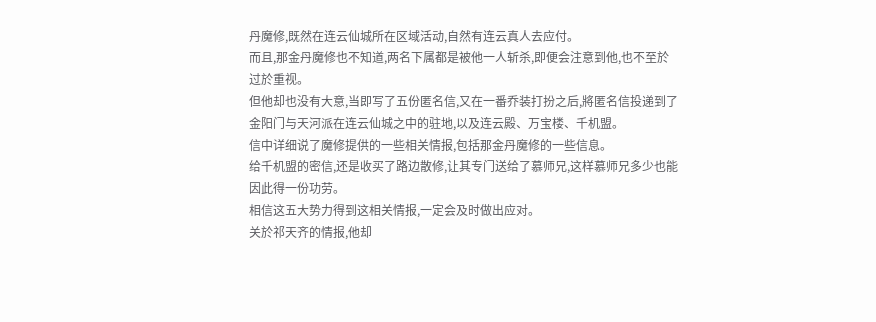丹魔修,既然在连云仙城所在区域活动,自然有连云真人去应付。
而且,那金丹魔修也不知道,两名下属都是被他一人斩杀,即便会注意到他,也不至於过於重视。
但他却也没有大意,当即写了五份匿名信,又在一番乔装打扮之后,將匿名信投递到了金阳门与天河派在连云仙城之中的驻地,以及连云殿、万宝楼、千机盟。
信中详细说了魔修提供的一些相关情报,包括那金丹魔修的一些信息。
给千机盟的密信,还是收买了路边散修,让其专门送给了慕师兄,这样慕师兄多少也能因此得一份功劳。
相信这五大势力得到这相关情报,一定会及时做出应对。
关於祁天齐的情报,他却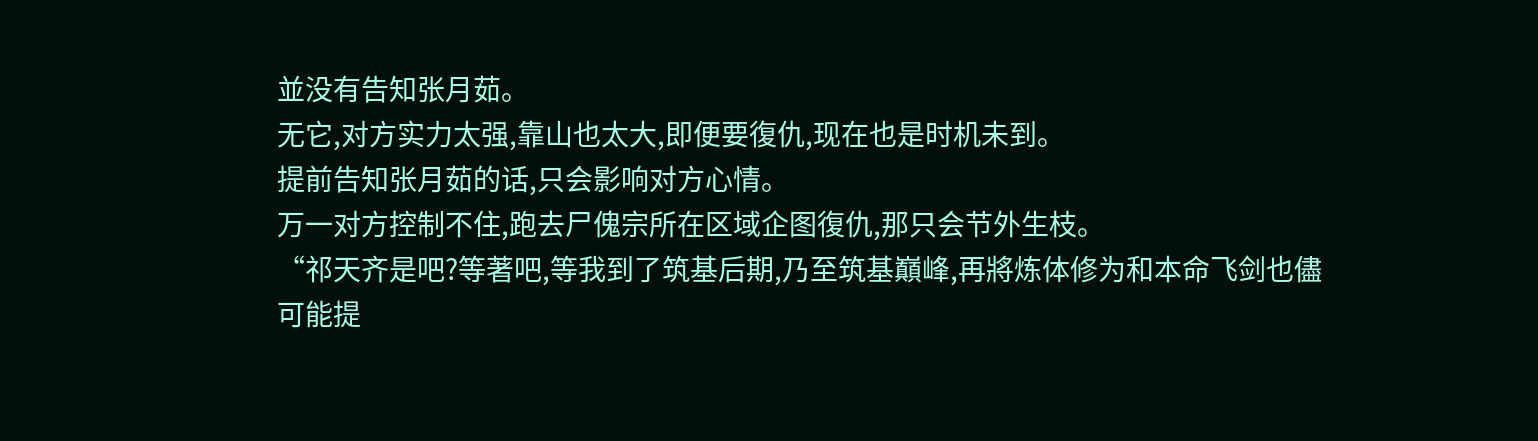並没有告知张月茹。
无它,对方实力太强,靠山也太大,即便要復仇,现在也是时机未到。
提前告知张月茹的话,只会影响对方心情。
万一对方控制不住,跑去尸傀宗所在区域企图復仇,那只会节外生枝。
“祁天齐是吧?等著吧,等我到了筑基后期,乃至筑基巔峰,再將炼体修为和本命飞剑也儘可能提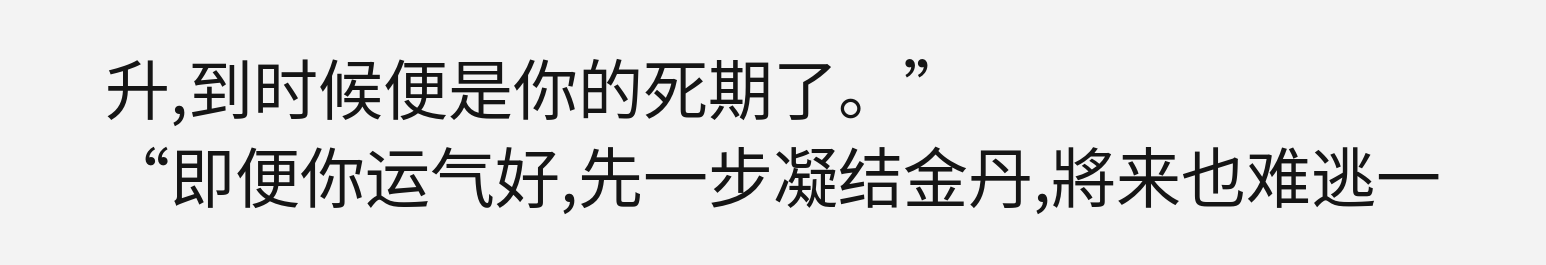升,到时候便是你的死期了。”
“即便你运气好,先一步凝结金丹,將来也难逃一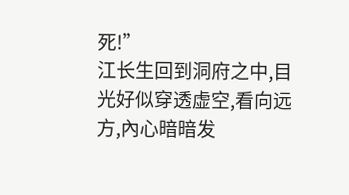死!”
江长生回到洞府之中,目光好似穿透虚空,看向远方,內心暗暗发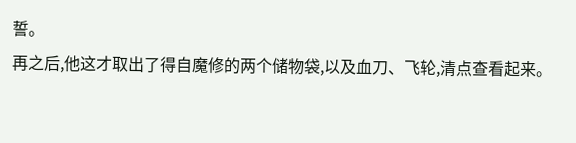誓。
再之后,他这才取出了得自魔修的两个储物袋,以及血刀、飞轮,清点查看起来。